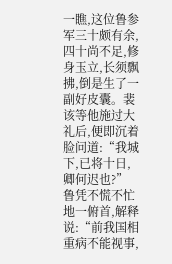一瞧,这位鲁参军三十颇有余,四十尚不足,修身玉立,长须飘拂,倒是生了一副好皮囊。裴该等他施过大礼后,便即沉着脸问道:“我城下,已将十日,卿何迟也?”鲁凭不慌不忙地一俯首,解释说:“前我国相重病不能视事,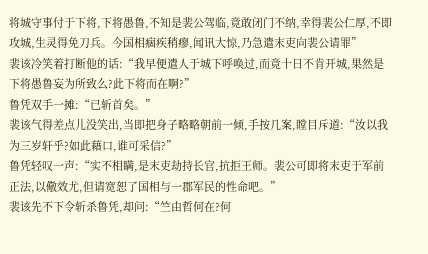将城守事付于下将,下将愚鲁,不知是裴公驾临,竟敢闭门不纳,幸得裴公仁厚,不即攻城,生灵得免刀兵。今国相痼疾稍瘳,闻讯大惊,乃急遣末吏向裴公请罪”
裴该冷笑着打断他的话:“我早便遣人于城下呼唤过,而竟十日不肯开城,果然是下将愚鲁妄为所致么?此下将而在啊?”
鲁凭双手一摊:“已斩首矣。”
裴该气得差点儿没笑出,当即把身子略略朝前一倾,手按几案,瞠目斥道:“汝以我为三岁轩乎?如此藉口,谁可采信?”
鲁凭轻叹一声:“实不相瞒,是末吏劫持长官,抗拒王师。裴公可即将末吏于军前正法,以儆效尤,但请宽恕了国相与一郡军民的性命吧。”
裴该先不下令斩杀鲁凭,却问:“竺由哲何在?何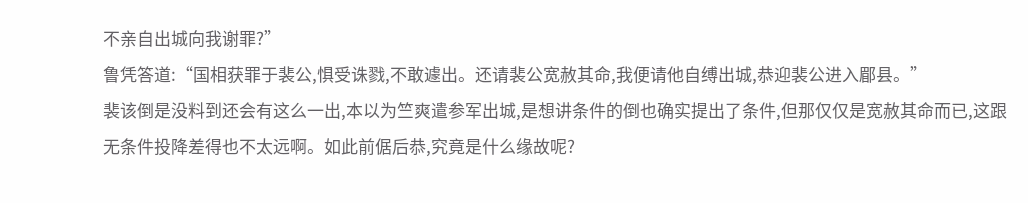不亲自出城向我谢罪?”
鲁凭答道:“国相获罪于裴公,惧受诛戮,不敢遽出。还请裴公宽赦其命,我便请他自缚出城,恭迎裴公进入郿县。”
裴该倒是没料到还会有这么一出,本以为竺爽遣参军出城,是想讲条件的倒也确实提出了条件,但那仅仅是宽赦其命而已,这跟无条件投降差得也不太远啊。如此前倨后恭,究竟是什么缘故呢?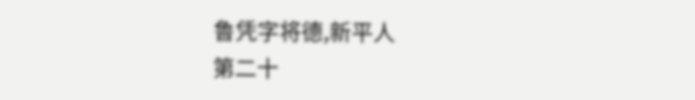鲁凭字将德,新平人
第二十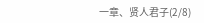一章、贤人君子(2/8)